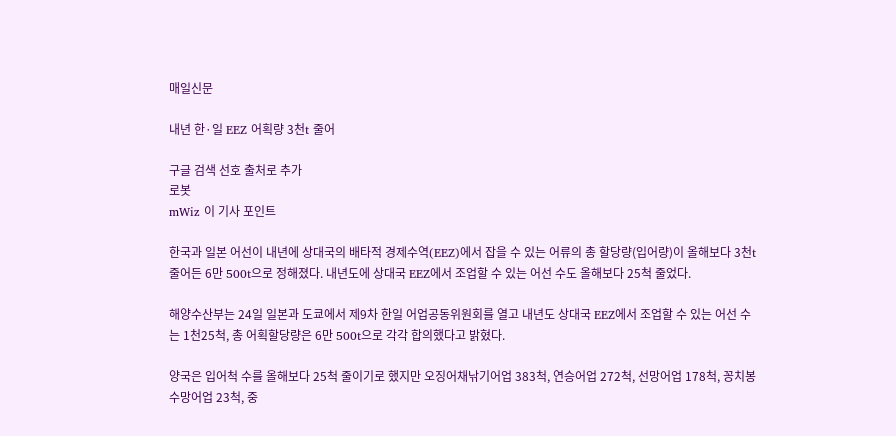매일신문

내년 한·일 EEZ 어획량 3천t 줄어

구글 검색 선호 출처로 추가
로봇
mWiz 이 기사 포인트

한국과 일본 어선이 내년에 상대국의 배타적 경제수역(EEZ)에서 잡을 수 있는 어류의 총 할당량(입어량)이 올해보다 3천t 줄어든 6만 500t으로 정해졌다. 내년도에 상대국 EEZ에서 조업할 수 있는 어선 수도 올해보다 25척 줄었다.

해양수산부는 24일 일본과 도쿄에서 제9차 한일 어업공동위원회를 열고 내년도 상대국 EEZ에서 조업할 수 있는 어선 수는 1천25척, 총 어획할당량은 6만 500t으로 각각 합의했다고 밝혔다.

양국은 입어척 수를 올해보다 25척 줄이기로 했지만 오징어채낚기어업 383척, 연승어업 272척, 선망어업 178척, 꽁치봉수망어업 23척, 중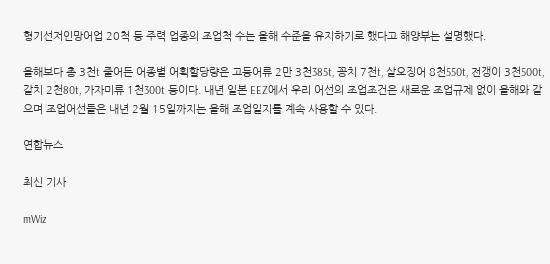형기선저인망어업 20척 등 주력 업종의 조업척 수는 올해 수준을 유지하기로 했다고 해양부는 설명했다.

올해보다 총 3천t 줄어든 어종별 어획할당량은 고등어류 2만 3천385t, 꽁치 7천t, 살오징어 8천550t, 전갱이 3천500t, 갈치 2천80t, 가자미류 1천300t 등이다. 내년 일본 EEZ에서 우리 어선의 조업조건은 새로운 조업규제 없이 올해와 같으며 조업어선들은 내년 2월 15일까지는 올해 조업일지를 계속 사용할 수 있다.

연합뉴스

최신 기사

mWiz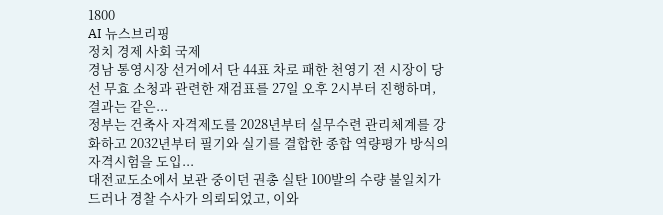1800
AI 뉴스브리핑
정치 경제 사회 국제
경남 통영시장 선거에서 단 44표 차로 패한 천영기 전 시장이 당선 무효 소청과 관련한 재검표를 27일 오후 2시부터 진행하며, 결과는 같은...
정부는 건축사 자격제도를 2028년부터 실무수련 관리체계를 강화하고 2032년부터 필기와 실기를 결합한 종합 역량평가 방식의 자격시험을 도입...
대전교도소에서 보관 중이던 권총 실탄 100발의 수량 불일치가 드러나 경찰 수사가 의뢰되었고, 이와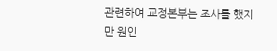관련하여 교정본부는 조사를 했지만 원인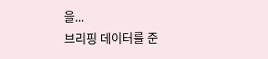을...
브리핑 데이터를 준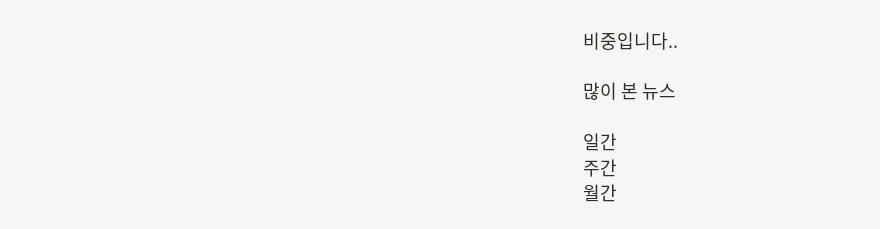비중입니다..

많이 본 뉴스

일간
주간
월간